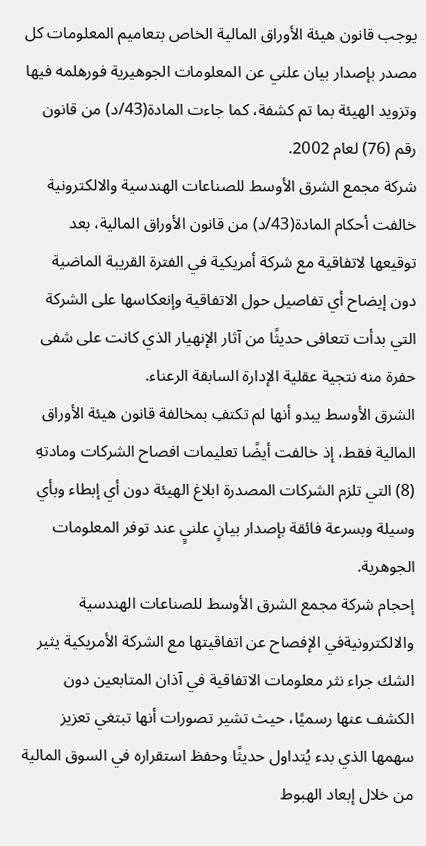يوجب قانون هيئة الأوراق المالية الخاص بتعاميم المعلومات كل مصدر بإصدار بيان علني عن المعلومات الجوهيرية فورهلمه فيها وتزويد الهيئة بما تم كشفة، كما جاءت المادة(43/د) من قانون رقم (76) لعام 2002.
شركة مجمع الشرق الأوسط للصناعات الهندسية والالكترونية خالفت أحكام المادة(43/د) من قانون الأوراق المالية، بعد توقيعها لاتفاقية مع شركة أمريكية في الفترة القريبة الماضية دون إيضاح أي تفاصيل حول الاتفاقية وإنعكاسها على الشركة التي بدأت تتعافى حديثًا من آثار الإنهيار الذي كانت على شفى حفرة منه نتجية عقلية الإدارة السابقة الرعناء.
الشرق الأوسط يبدو أنها لم تكتفِ بمخالفة قانون هيئة الأوراق المالية فقط، إذ خالفت أيضًا تعليمات افصاح الشركات ومادتهِ (8) التي تلزم الشركات المصدرة ابلاغ الهيئة دون أي إبطاء وبأي وسيلة وبسرعة فائقة بإصدار بيانٍ علنيٍ عند توفر المعلومات الجوهرية.
إحجام شركة مجمع الشرق الأوسط للصناعات الهندسية والالكترونيةفي الإفصاح عن اتفاقيتها مع الشركة الأمريكية يثير الشك جراء نثر معلومات الاتفاقية في آذان المتابعين دون الكشف عنها رسميًا، حيث تشير تصورات أنها تبتغي تعزيز سهمها الذي بدء يُتداول حديثًا وحفظ استقراره في السوق المالية من خلال إبعاد الهبوط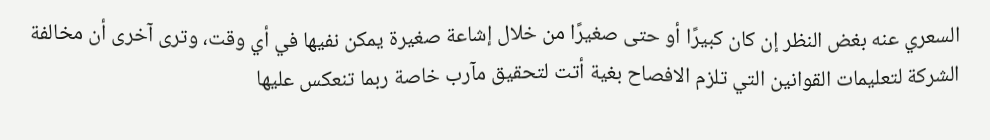السعري عنه بغض النظر إن كان كبيرًا أو حتى صغيرًا من خلال إشاعة صغيرة يمكن نفيها في أي وقت، وترى آخرى أن مخالفة الشركة لتعليمات القوانين التي تلزم الافصاح بغية أتت لتحقيق مآرب خاصة ربما تنعكس عليها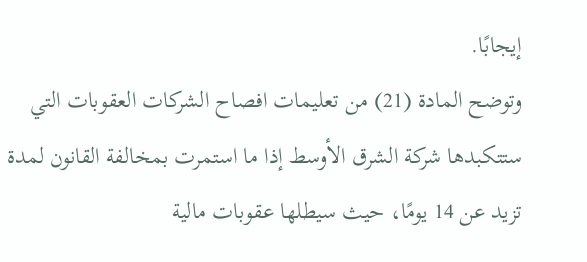إيجابًا.
وتوضح المادة (21) من تعليمات افصاح الشركات العقوبات التي ستتكبدها شركة الشرق الأوسط إذا ما استمرت بمخالفة القانون لمدة تزيد عن 14 يومًا، حيث سيطلها عقوبات مالية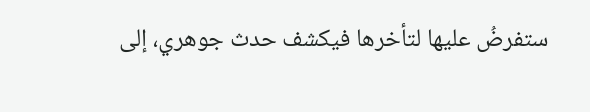ستفرضُ عليها لتأخرها فيكشف حدث جوهري، إلى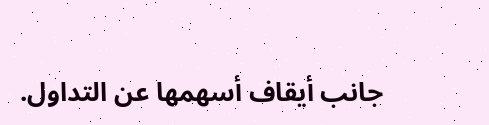جانب أيقاف أسهمها عن التداول.